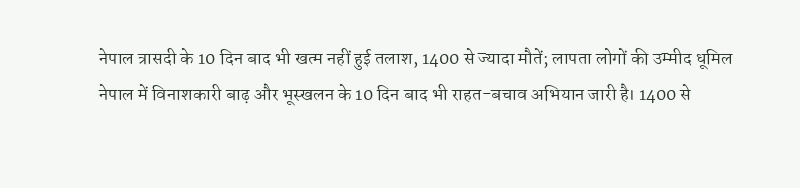नेपाल त्रासदी के 10 दिन बाद भी खत्म नहीं हुई तलाश, 1400 से ज्यादा मौतें; लापता लोगों की उम्मीद धूमिल
नेपाल में विनाशकारी बाढ़ और भूस्खलन के 10 दिन बाद भी राहत-बचाव अभियान जारी है। 1400 से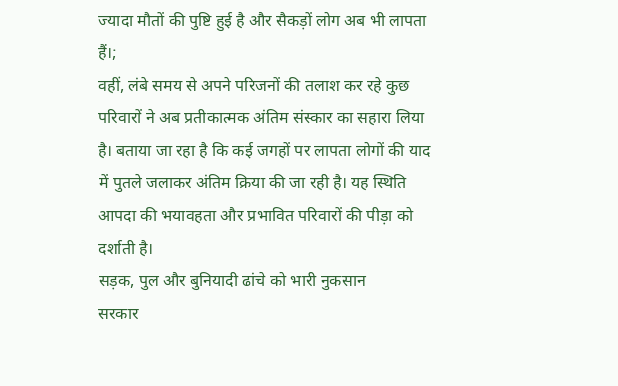ज्यादा मौतों की पुष्टि हुई है और सैकड़ों लोग अब भी लापता हैं।;
वहीं, लंबे समय से अपने परिजनों की तलाश कर रहे कुछ परिवारों ने अब प्रतीकात्मक अंतिम संस्कार का सहारा लिया है। बताया जा रहा है कि कई जगहों पर लापता लोगों की याद में पुतले जलाकर अंतिम क्रिया की जा रही है। यह स्थिति आपदा की भयावहता और प्रभावित परिवारों की पीड़ा को दर्शाती है।
सड़क, पुल और बुनियादी ढांचे को भारी नुकसान
सरकार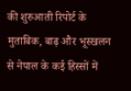की शुरुआती रिपोर्ट के मुताबिक, बाढ़ और भूस्खलन से नेपाल के कई हिस्सों में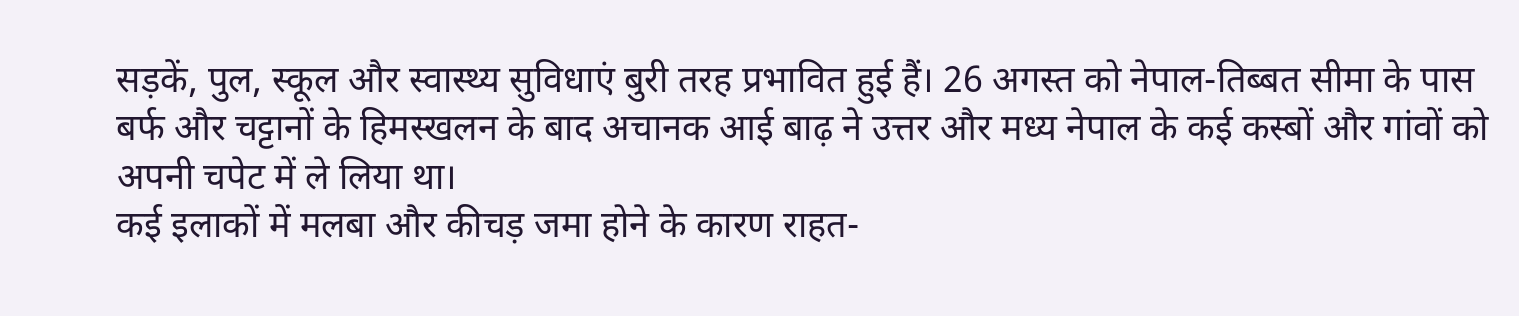सड़कें, पुल, स्कूल और स्वास्थ्य सुविधाएं बुरी तरह प्रभावित हुई हैं। 26 अगस्त को नेपाल-तिब्बत सीमा के पास बर्फ और चट्टानों के हिमस्खलन के बाद अचानक आई बाढ़ ने उत्तर और मध्य नेपाल के कई कस्बों और गांवों को अपनी चपेट में ले लिया था।
कई इलाकों में मलबा और कीचड़ जमा होने के कारण राहत-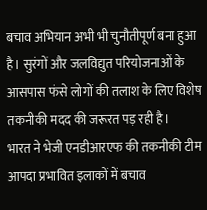बचाव अभियान अभी भी चुनौतीपूर्ण बना हुआ है। सुरंगों और जलविद्युत परियोजनाओं के आसपास फंसे लोगों की तलाश के लिए विशेष तकनीकी मदद की जरूरत पड़ रही है।
भारत ने भेजी एनडीआरएफ की तकनीकी टीम
आपदा प्रभावित इलाकों में बचाव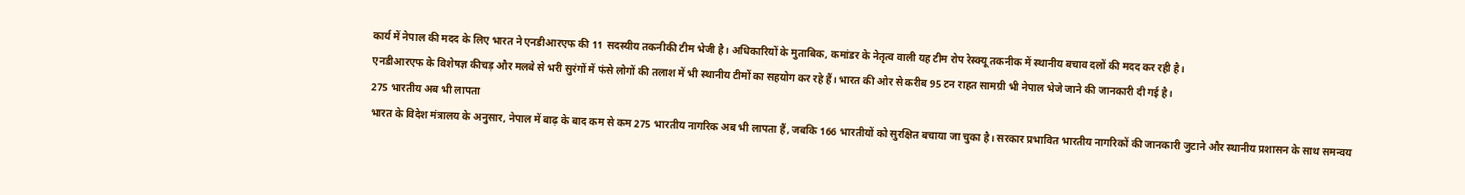कार्य में नेपाल की मदद के लिए भारत ने एनडीआरएफ की 11 सदस्यीय तकनीकी टीम भेजी है। अधिकारियों के मुताबिक, कमांडर के नेतृत्व वाली यह टीम रोप रेस्क्यू तकनीक में स्थानीय बचाव दलों की मदद कर रही है।
एनडीआरएफ के विशेषज्ञ कीचड़ और मलबे से भरी सुरंगों में फंसे लोगों की तलाश में भी स्थानीय टीमों का सहयोग कर रहे हैं। भारत की ओर से करीब 95 टन राहत सामग्री भी नेपाल भेजे जाने की जानकारी दी गई है।
275 भारतीय अब भी लापता
भारत के विदेश मंत्रालय के अनुसार, नेपाल में बाढ़ के बाद कम से कम 275 भारतीय नागरिक अब भी लापता हैं, जबकि 166 भारतीयों को सुरक्षित बचाया जा चुका है। सरकार प्रभावित भारतीय नागरिकों की जानकारी जुटाने और स्थानीय प्रशासन के साथ समन्वय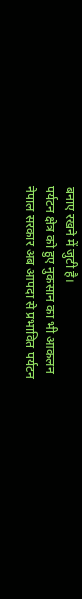बनाए रखने में जुटी है।
पर्यटन क्षेत्र को हुए नुकसान का भी आकलन
नेपाल सरकार अब आपदा से प्रभावित पर्यटन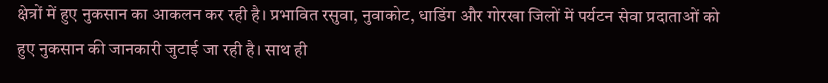क्षेत्रों में हुए नुकसान का आकलन कर रही है। प्रभावित रसुवा, नुवाकोट, धाडिंग और गोरखा जिलों में पर्यटन सेवा प्रदाताओं को हुए नुकसान की जानकारी जुटाई जा रही है। साथ ही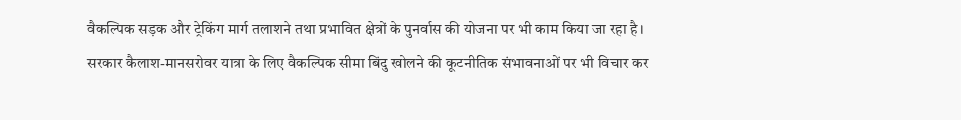वैकल्पिक सड़क और ट्रेकिंग मार्ग तलाशने तथा प्रभावित क्षेत्रों के पुनर्वास की योजना पर भी काम किया जा रहा है।
सरकार कैलाश-मानसरोवर यात्रा के लिए वैकल्पिक सीमा बिंदु खोलने की कूटनीतिक संभावनाओं पर भी विचार कर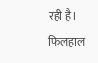रही है। फिलहाल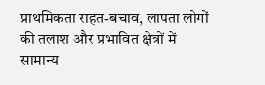प्राथमिकता राहत-बचाव, लापता लोगों की तलाश और प्रभावित क्षेत्रों में सामान्य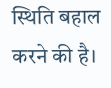स्थिति बहाल करने की है।